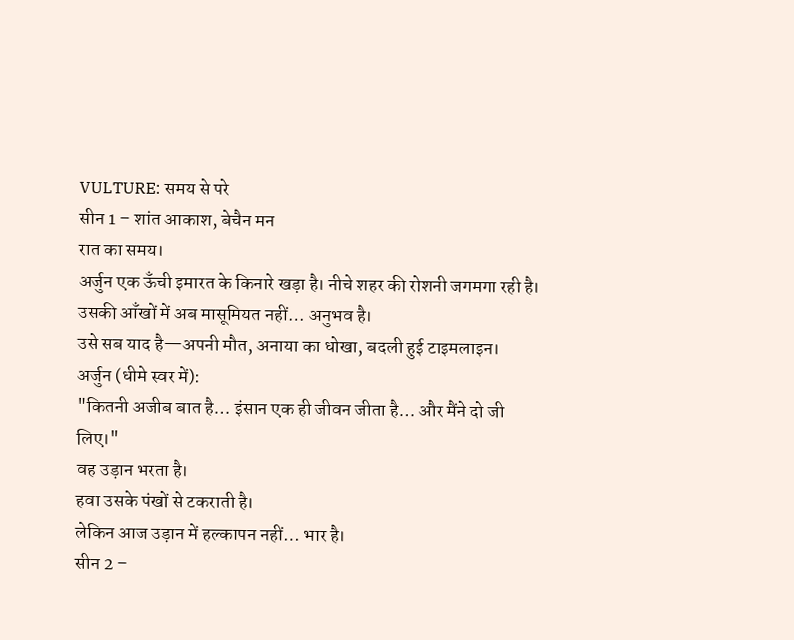VULTURE: समय से परे
सीन 1 – शांत आकाश, बेचैन मन
रात का समय।
अर्जुन एक ऊँची इमारत के किनारे खड़ा है। नीचे शहर की रोशनी जगमगा रही है।
उसकी आँखों में अब मासूमियत नहीं… अनुभव है।
उसे सब याद है—अपनी मौत, अनाया का धोखा, बदली हुई टाइमलाइन।
अर्जुन (धीमे स्वर में):
"कितनी अजीब बात है… इंसान एक ही जीवन जीता है… और मैंने दो जी लिए।"
वह उड़ान भरता है।
हवा उसके पंखों से टकराती है।
लेकिन आज उड़ान में हल्कापन नहीं… भार है।
सीन 2 –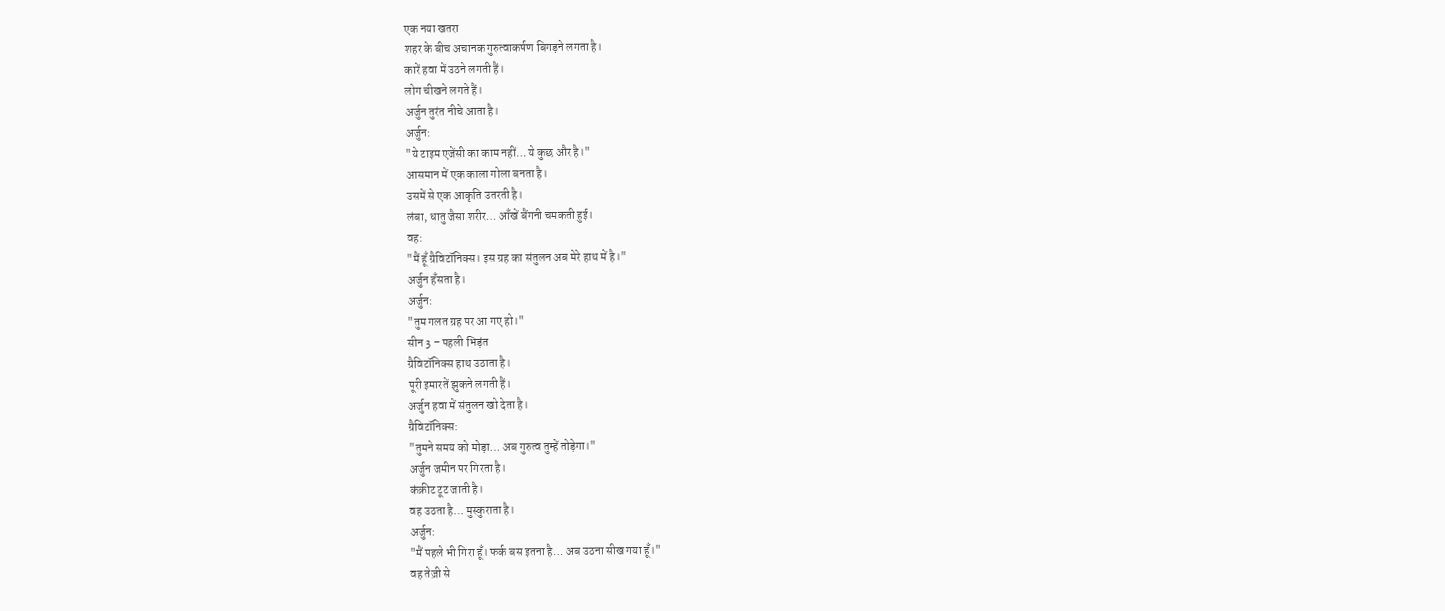एक नया खतरा
शहर के बीच अचानक गुरुत्वाकर्षण बिगड़ने लगता है।
कारें हवा में उठने लगती हैं।
लोग चीखने लगते हैं।
अर्जुन तुरंत नीचे आता है।
अर्जुन:
"ये टाइम एजेंसी का काम नहीं… ये कुछ और है।"
आसमान में एक काला गोला बनता है।
उसमें से एक आकृति उतरती है।
लंबा, धातु जैसा शरीर… आँखें बैंगनी चमकती हुई।
वह:
"मैं हूँ ग्रैविटॉनिक्स। इस ग्रह का संतुलन अब मेरे हाथ में है।"
अर्जुन हँसता है।
अर्जुन:
"तुम गलत ग्रह पर आ गए हो।"
सीन 3 – पहली भिड़ंत
ग्रैविटॉनिक्स हाथ उठाता है।
पूरी इमारतें झुकने लगती हैं।
अर्जुन हवा में संतुलन खो देता है।
ग्रैविटॉनिक्स:
"तुमने समय को मोड़ा… अब गुरुत्व तुम्हें तोड़ेगा।"
अर्जुन जमीन पर गिरता है।
कंक्रीट टूट जाती है।
वह उठता है… मुस्कुराता है।
अर्जुन:
"मैं पहले भी गिरा हूँ। फर्क बस इतना है… अब उठना सीख गया हूँ।"
वह तेज़ी से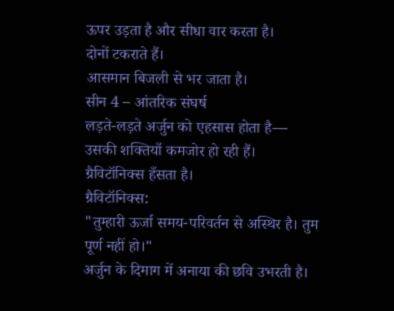ऊपर उड़ता है और सीधा वार करता है।
दोनों टकराते हैं।
आसमान बिजली से भर जाता है।
सीन 4 – आंतरिक संघर्ष
लड़ते-लड़ते अर्जुन को एहसास होता है—
उसकी शक्तियाँ कमजोर हो रही हैं।
ग्रैविटॉनिक्स हँसता है।
ग्रैविटॉनिक्स:
"तुम्हारी ऊर्जा समय-परिवर्तन से अस्थिर है। तुम पूर्ण नहीं हो।"
अर्जुन के दिमाग में अनाया की छवि उभरती है।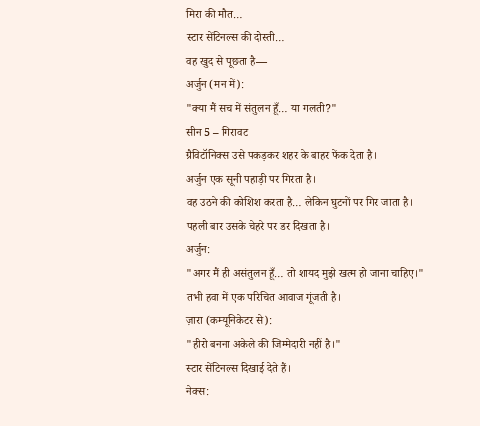मिरा की मौत…
स्टार सेंटिनल्स की दोस्ती…
वह खुद से पूछता है—
अर्जुन (मन में):
"क्या मैं सच में संतुलन हूँ… या गलती?"
सीन 5 – गिरावट
ग्रैविटॉनिक्स उसे पकड़कर शहर के बाहर फेंक देता है।
अर्जुन एक सूनी पहाड़ी पर गिरता है।
वह उठने की कोशिश करता है… लेकिन घुटनों पर गिर जाता है।
पहली बार उसके चेहरे पर डर दिखता है।
अर्जुन:
"अगर मैं ही असंतुलन हूँ… तो शायद मुझे खत्म हो जाना चाहिए।"
तभी हवा में एक परिचित आवाज गूंजती है।
ज़ारा (कम्यूनिकेटर से):
"हीरो बनना अकेले की जिम्मेदारी नहीं है।"
स्टार सेंटिनल्स दिखाई देते हैं।
नेक्स: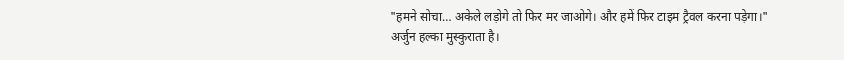"हमने सोचा… अकेले लड़ोगे तो फिर मर जाओगे। और हमें फिर टाइम ट्रैवल करना पड़ेगा।"
अर्जुन हल्का मुस्कुराता है।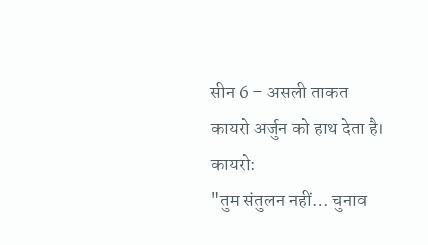सीन 6 – असली ताकत
कायरो अर्जुन को हाथ देता है।
कायरो:
"तुम संतुलन नहीं… चुनाव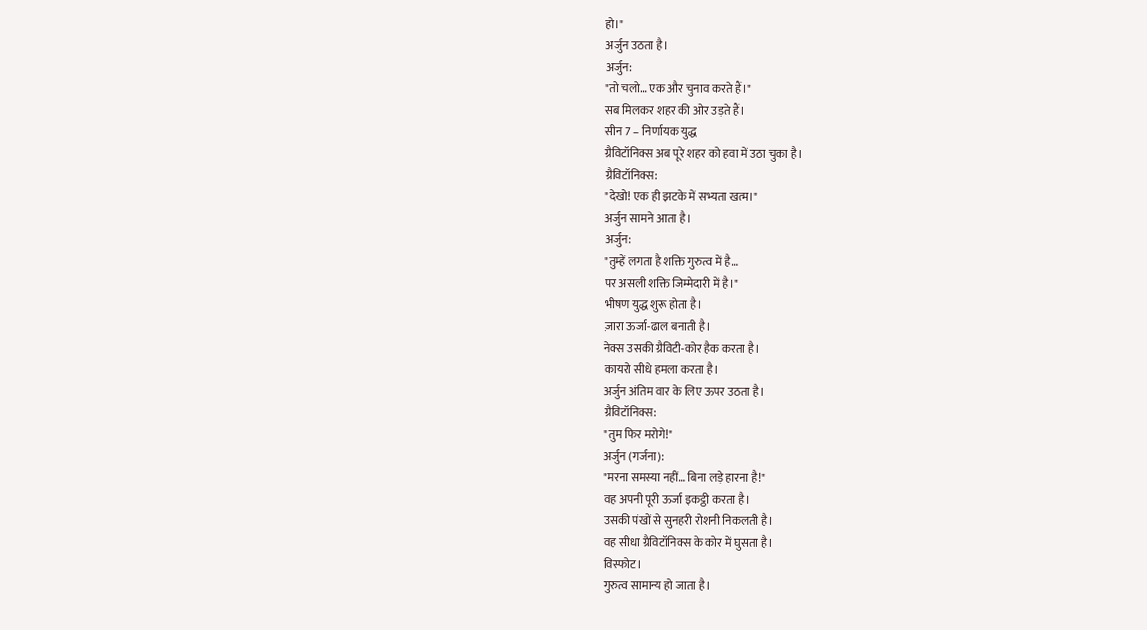हो।"
अर्जुन उठता है।
अर्जुन:
"तो चलो… एक और चुनाव करते हैं।"
सब मिलकर शहर की ओर उड़ते हैं।
सीन 7 – निर्णायक युद्ध
ग्रैविटॉनिक्स अब पूरे शहर को हवा में उठा चुका है।
ग्रैविटॉनिक्स:
"देखो! एक ही झटके में सभ्यता खत्म।"
अर्जुन सामने आता है।
अर्जुन:
"तुम्हें लगता है शक्ति गुरुत्व में है…
पर असली शक्ति जिम्मेदारी में है।"
भीषण युद्ध शुरू होता है।
ज़ारा ऊर्जा-ढाल बनाती है।
नेक्स उसकी ग्रैविटी-कोर हैक करता है।
कायरो सीधे हमला करता है।
अर्जुन अंतिम वार के लिए ऊपर उठता है।
ग्रैविटॉनिक्स:
"तुम फिर मरोगे!"
अर्जुन (गर्जना):
"मरना समस्या नहीं… बिना लड़े हारना है!"
वह अपनी पूरी ऊर्जा इकट्ठी करता है।
उसकी पंखों से सुनहरी रोशनी निकलती है।
वह सीधा ग्रैविटॉनिक्स के कोर में घुसता है।
विस्फोट।
गुरुत्व सामान्य हो जाता है।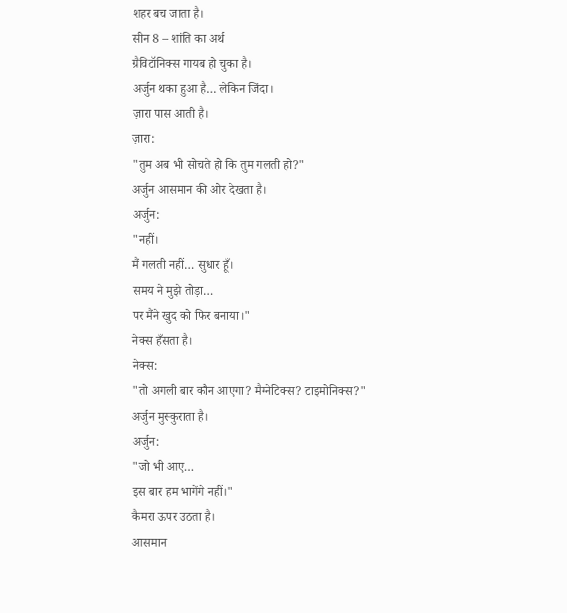शहर बच जाता है।
सीन 8 – शांति का अर्थ
ग्रैविटॉनिक्स गायब हो चुका है।
अर्जुन थका हुआ है… लेकिन जिंदा।
ज़ारा पास आती है।
ज़ारा:
"तुम अब भी सोचते हो कि तुम गलती हो?"
अर्जुन आसमान की ओर देखता है।
अर्जुन:
"नहीं।
मैं गलती नहीं… सुधार हूँ।
समय ने मुझे तोड़ा…
पर मैंने खुद को फिर बनाया।"
नेक्स हँसता है।
नेक्स:
"तो अगली बार कौन आएगा? मैग्नेटिक्स? टाइमोनिक्स?"
अर्जुन मुस्कुराता है।
अर्जुन:
"जो भी आए…
इस बार हम भागेंगे नहीं।"
कैमरा ऊपर उठता है।
आसमान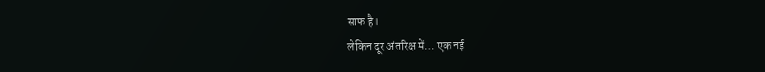साफ है।
लेकिन दूर अंतरिक्ष में… एक नई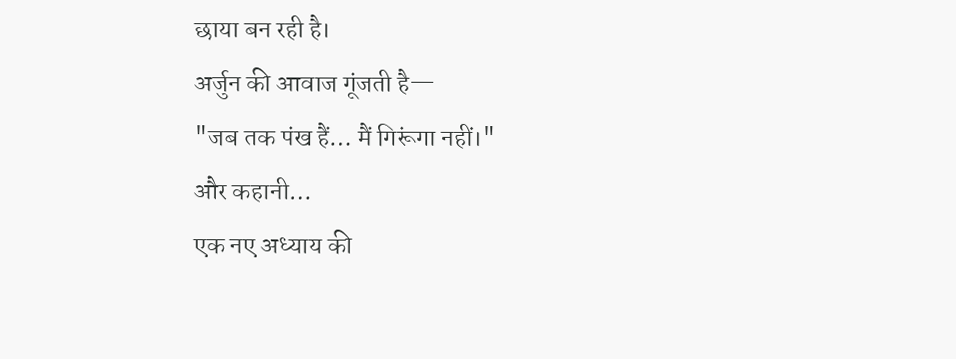छाया बन रही है।
अर्जुन की आवाज गूंजती है—
"जब तक पंख हैं… मैं गिरूंगा नहीं।"
और कहानी…
एक नए अध्याय की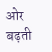ओर बढ़ती